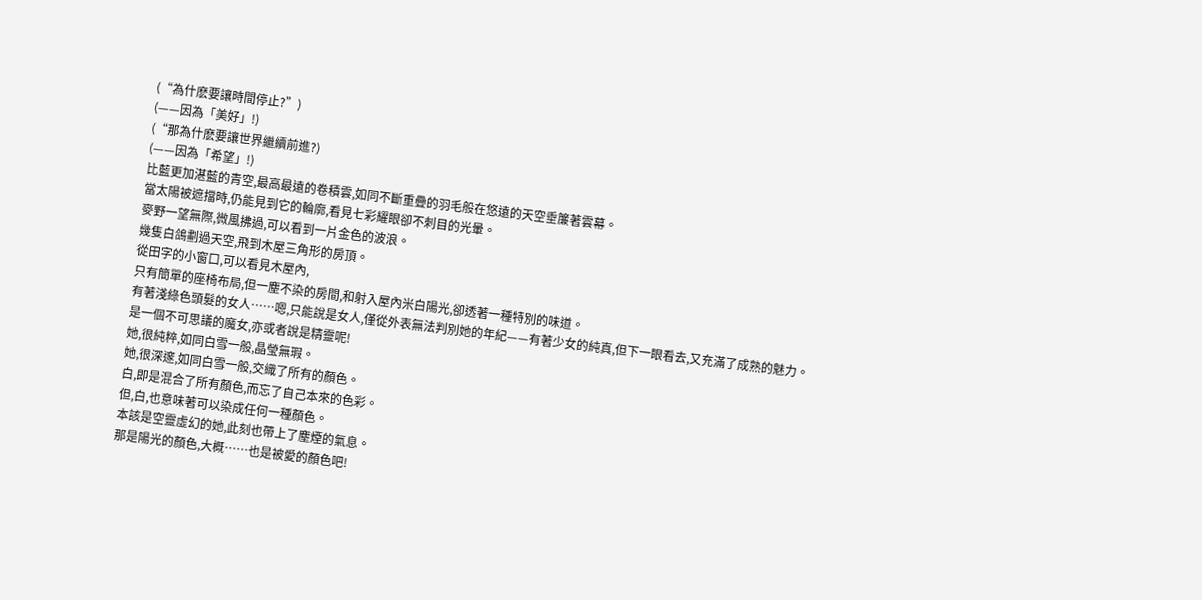(“為什麽要讓時間停止?”)
(——因為「美好」!)
(“那為什麽要讓世界繼續前進?)
(——因為「希望」!)
比藍更加湛藍的青空,最高最遠的卷積雲,如同不斷重疊的羽毛般在悠遠的天空垂簾著雲幕。
當太陽被遮擋時,仍能見到它的輪廓,看見七彩耀眼卻不刺目的光暈。
麥野一望無際,微風拂過,可以看到一片金色的波浪。
幾隻白鴿劃過天空,飛到木屋三角形的房頂。
從田字的小窗口,可以看見木屋內,
只有簡單的座椅布局,但一塵不染的房間,和射入屋內米白陽光,卻透著一種特別的味道。
有著淺綠色頭髮的女人……嗯,只能說是女人,僅從外表無法判別她的年紀——有著少女的純真,但下一眼看去,又充滿了成熟的魅力。
是一個不可思議的魔女,亦或者說是精靈呢!
她,很純粹,如同白雪一般,晶瑩無瑕。
她,很深邃,如同白雪一般,交織了所有的顏色。
白,即是混合了所有顏色,而忘了自己本來的色彩。
但,白,也意味著可以染成任何一種顏色。
本該是空靈虛幻的她,此刻也帶上了塵煙的氣息。
那是陽光的顏色,大概……也是被愛的顏色吧!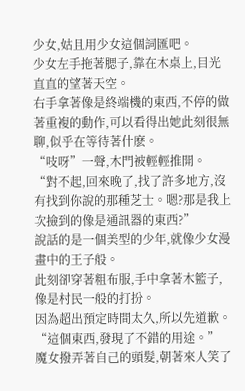少女,姑且用少女這個詞匯吧。
少女左手拖著腮子,靠在木桌上,目光直直的望著天空。
右手拿著像是終端機的東西,不停的做著重複的動作,可以看得出她此刻很無聊,似乎在等待著什麽。
“吱呀”一聲,木門被輕輕推開。
“對不起,回來晚了,找了許多地方,沒有找到你說的那種芝士。嗯?那是我上次撿到的像是通訊器的東西?”
說話的是一個美型的少年,就像少女漫畫中的王子般。
此刻卻穿著粗布服,手中拿著木籃子,像是村民一般的打扮。
因為超出預定時間太久,所以先道歉。
“這個東西,發現了不錯的用途。”
魔女撥弄著自己的頭髮,朝著來人笑了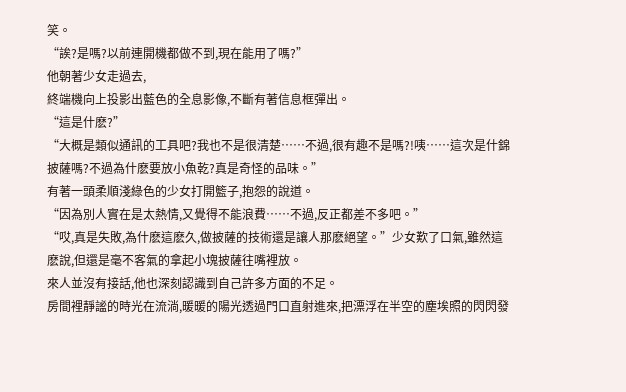笑。
“誒?是嗎?以前連開機都做不到,現在能用了嗎?”
他朝著少女走過去,
終端機向上投影出藍色的全息影像,不斷有著信息框彈出。
“這是什麽?”
“大概是類似通訊的工具吧?我也不是很清楚……不過,很有趣不是嗎?!咦……這次是什錦披薩嗎?不過為什麽要放小魚乾?真是奇怪的品味。”
有著一頭柔順淺綠色的少女打開籃子,抱怨的說道。
“因為別人實在是太熱情,又覺得不能浪費……不過,反正都差不多吧。”
“哎,真是失敗,為什麽這麽久,做披薩的技術還是讓人那麽絕望。”少女歎了口氣,雖然這麽說,但還是毫不客氣的拿起小塊披薩往嘴裡放。
來人並沒有接話,他也深刻認識到自己許多方面的不足。
房間裡靜謐的時光在流淌,暖暖的陽光透過門口直射進來,把漂浮在半空的塵埃照的閃閃發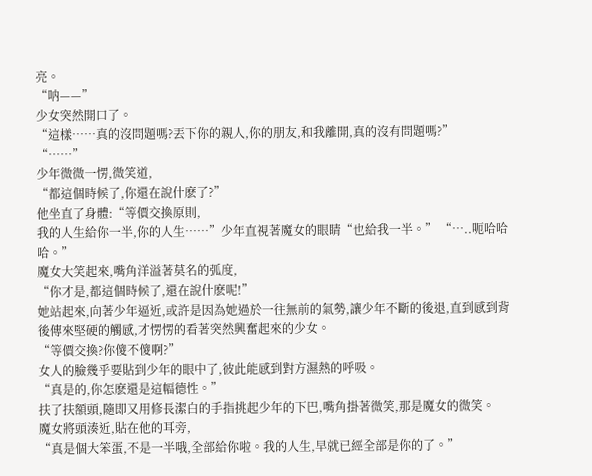亮。
“呐——”
少女突然開口了。
“這樣……真的沒問題嗎?丟下你的親人,你的朋友,和我離開,真的沒有問題嗎?”
“……”
少年微微一愣,微笑道,
“都這個時候了,你還在說什麽了?”
他坐直了身體:“等價交換原則,
我的人生給你一半,你的人生……”少年直視著魔女的眼睛“也給我一半。” “…..呃哈哈哈。”
魔女大笑起來,嘴角洋溢著莫名的弧度,
“你才是,都這個時候了,還在說什麽呢!”
她站起來,向著少年逼近,或許是因為她過於一往無前的氣勢,讓少年不斷的後退,直到感到背後傳來堅硬的觸感,才愣愣的看著突然興奮起來的少女。
“等價交換?你傻不傻啊?”
女人的臉幾乎要貼到少年的眼中了,彼此能感到對方濕熱的呼吸。
“真是的,你怎麽還是這幅德性。”
扶了扶額頭,隨即又用修長潔白的手指挑起少年的下巴,嘴角掛著微笑,那是魔女的微笑。
魔女將頭湊近,貼在他的耳旁,
“真是個大笨蛋,不是一半哦,全部給你啦。我的人生,早就已經全部是你的了。”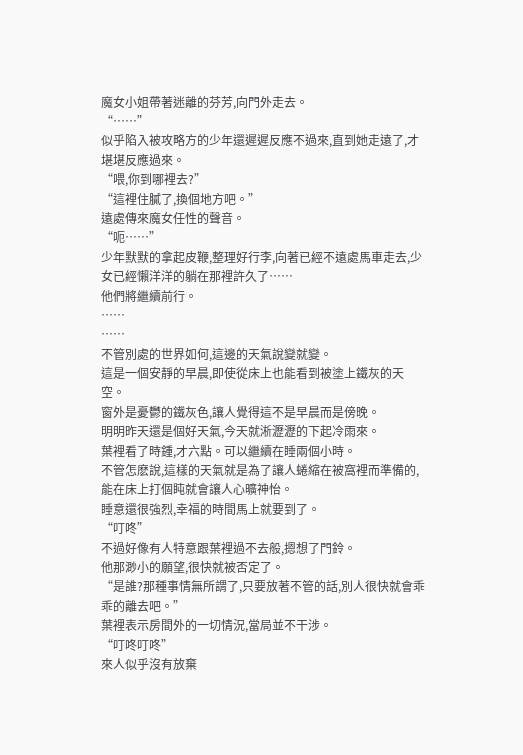魔女小姐帶著迷離的芬芳,向門外走去。
“……”
似乎陷入被攻略方的少年還遲遲反應不過來,直到她走遠了,才堪堪反應過來。
“喂,你到哪裡去?”
“這裡住膩了,換個地方吧。”
遠處傳來魔女任性的聲音。
“呃……”
少年默默的拿起皮鞭,整理好行李,向著已經不遠處馬車走去,少女已經懶洋洋的躺在那裡許久了……
他們將繼續前行。
……
……
不管別處的世界如何,這邊的天氣說變就變。
這是一個安靜的早晨,即使從床上也能看到被塗上鐵灰的天空。
窗外是憂鬱的鐵灰色,讓人覺得這不是早晨而是傍晚。
明明昨天還是個好天氣,今天就淅瀝瀝的下起冷雨來。
葉裡看了時鍾,才六點。可以繼續在睡兩個小時。
不管怎麽說,這樣的天氣就是為了讓人蜷縮在被窩裡而準備的,能在床上打個盹就會讓人心曠神怡。
睡意還很強烈,幸福的時間馬上就要到了。
“叮咚”
不過好像有人特意跟葉裡過不去般,摁想了門鈴。
他那渺小的願望,很快就被否定了。
“是誰?那種事情無所謂了,只要放著不管的話,別人很快就會乖乖的離去吧。”
葉裡表示房間外的一切情況,當局並不干涉。
“叮咚叮咚”
來人似乎沒有放棄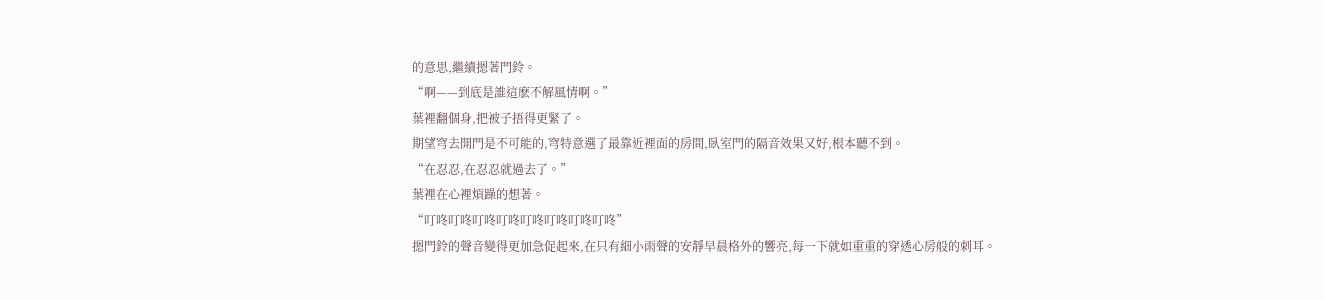的意思,繼續摁著門鈴。
“啊——到底是誰這麽不解風情啊。”
葉裡翻個身,把被子捂得更緊了。
期望穹去開門是不可能的,穹特意選了最靠近裡面的房間,臥室門的隔音效果又好,根本聽不到。
“在忍忍,在忍忍就過去了。”
葉裡在心裡煩躁的想著。
“叮咚叮咚叮咚叮咚叮咚叮咚叮咚叮咚”
摁門鈴的聲音變得更加急促起來,在只有細小雨聲的安靜早晨格外的響亮,每一下就如重重的穿透心房般的刺耳。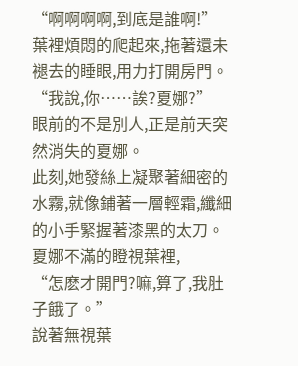“啊啊啊啊,到底是誰啊!”
葉裡煩悶的爬起來,拖著還未褪去的睡眼,用力打開房門。
“我說,你……誒?夏娜?”
眼前的不是別人,正是前天突然消失的夏娜。
此刻,她發絲上凝聚著細密的水霧,就像鋪著一層輕霜,纖細的小手緊握著漆黑的太刀。
夏娜不滿的瞪視葉裡,
“怎麽才開門?嘛,算了,我肚子餓了。”
說著無視葉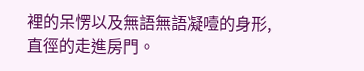裡的呆愣以及無語無語凝噎的身形,直徑的走進房門。